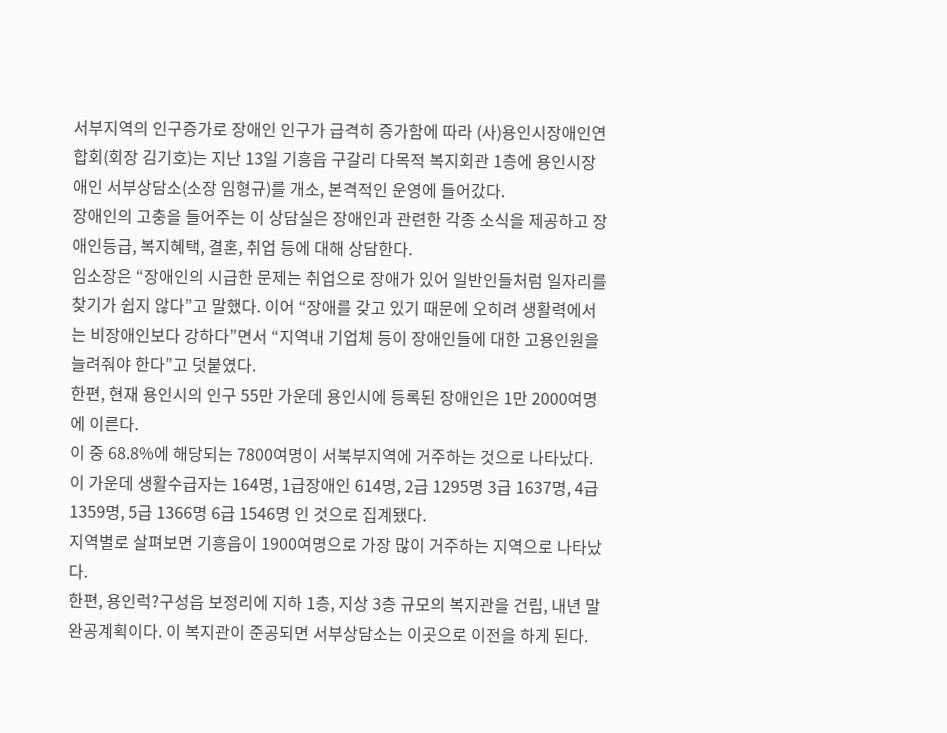서부지역의 인구증가로 장애인 인구가 급격히 증가함에 따라 (사)용인시장애인연합회(회장 김기호)는 지난 13일 기흥읍 구갈리 다목적 복지회관 1층에 용인시장애인 서부상담소(소장 임형규)를 개소, 본격적인 운영에 들어갔다.
장애인의 고충을 들어주는 이 상담실은 장애인과 관련한 각종 소식을 제공하고 장애인등급, 복지혜택, 결혼, 취업 등에 대해 상담한다.
임소장은 “장애인의 시급한 문제는 취업으로 장애가 있어 일반인들처럼 일자리를 찾기가 쉽지 않다”고 말했다. 이어 “장애를 갖고 있기 때문에 오히려 생활력에서는 비장애인보다 강하다”면서 “지역내 기업체 등이 장애인들에 대한 고용인원을 늘려줘야 한다”고 덧붙였다.
한편, 현재 용인시의 인구 55만 가운데 용인시에 등록된 장애인은 1만 2000여명에 이른다.
이 중 68.8%에 해당되는 7800여명이 서북부지역에 거주하는 것으로 나타났다.
이 가운데 생활수급자는 164명, 1급장애인 614명, 2급 1295명 3급 1637명, 4급 1359명, 5급 1366명 6급 1546명 인 것으로 집계됐다.
지역별로 살펴보면 기흥읍이 1900여명으로 가장 많이 거주하는 지역으로 나타났다.
한편, 용인럭?구성읍 보정리에 지하 1층, 지상 3층 규모의 복지관을 건립, 내년 말 완공계획이다. 이 복지관이 준공되면 서부상담소는 이곳으로 이전을 하게 된다.